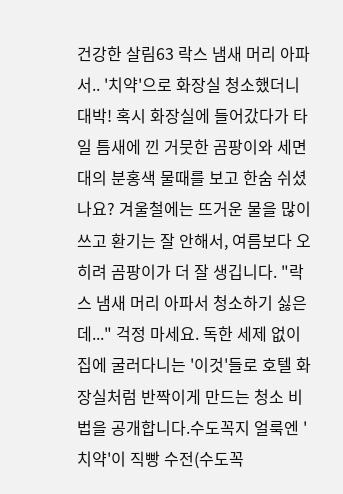건강한 살림63 락스 냄새 머리 아파서.. '치약'으로 화장실 청소했더니 대박! 혹시 화장실에 들어갔다가 타일 틈새에 낀 거뭇한 곰팡이와 세면대의 분홍색 물때를 보고 한숨 쉬셨나요? 겨울철에는 뜨거운 물을 많이 쓰고 환기는 잘 안해서, 여름보다 오히려 곰팡이가 더 잘 생깁니다. "락스 냄새 머리 아파서 청소하기 싫은데..." 걱정 마세요. 독한 세제 없이 집에 굴러다니는 '이것'들로 호텔 화장실처럼 반짝이게 만드는 청소 비법을 공개합니다.수도꼭지 얼룩엔 '치약'이 직빵 수전(수도꼭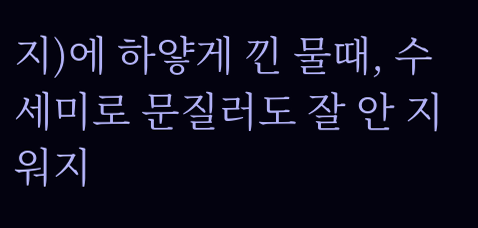지)에 하얗게 낀 물때, 수세미로 문질러도 잘 안 지워지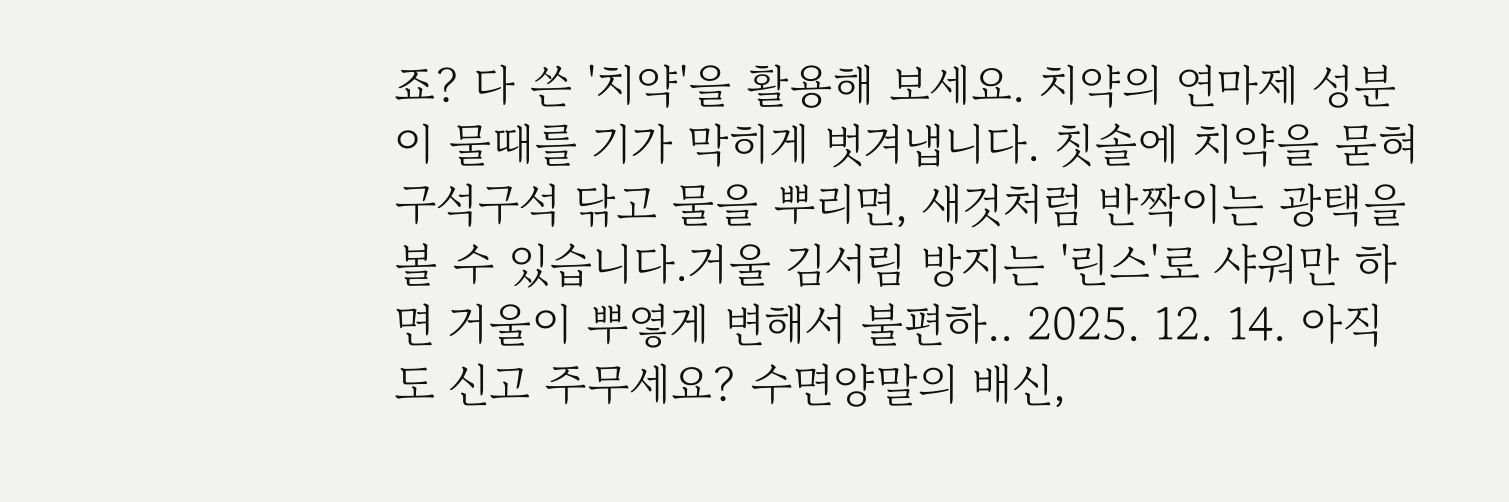죠? 다 쓴 '치약'을 활용해 보세요. 치약의 연마제 성분이 물때를 기가 막히게 벗겨냅니다. 칫솔에 치약을 묻혀 구석구석 닦고 물을 뿌리면, 새것처럼 반짝이는 광택을 볼 수 있습니다.거울 김서림 방지는 '린스'로 샤워만 하면 거울이 뿌옇게 변해서 불편하.. 2025. 12. 14. 아직도 신고 주무세요? 수면양말의 배신,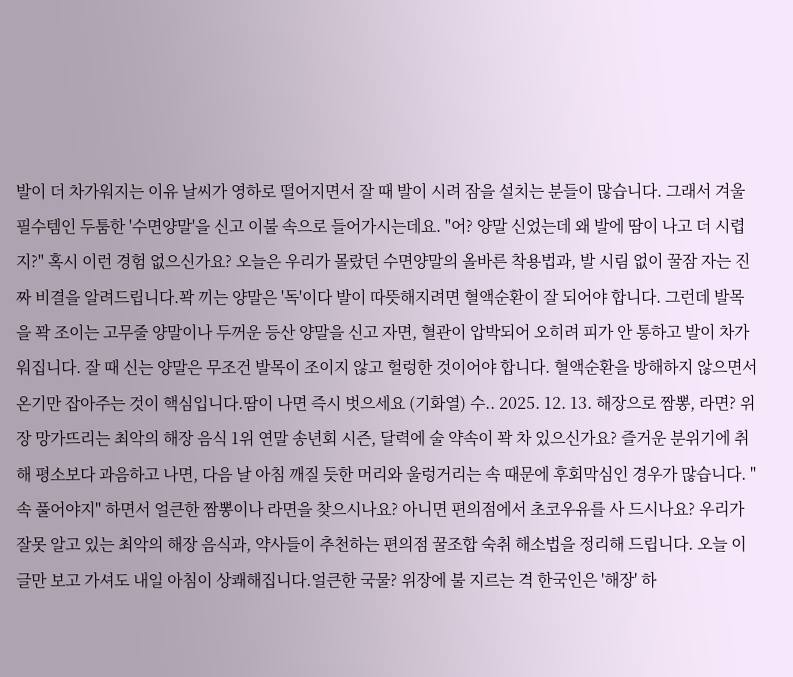발이 더 차가워지는 이유 날씨가 영하로 떨어지면서 잘 때 발이 시려 잠을 설치는 분들이 많습니다. 그래서 겨울 필수템인 두툼한 '수면양말'을 신고 이불 속으로 들어가시는데요. "어? 양말 신었는데 왜 발에 땀이 나고 더 시렵지?" 혹시 이런 경험 없으신가요? 오늘은 우리가 몰랐던 수면양말의 올바른 착용법과, 발 시림 없이 꿀잠 자는 진짜 비결을 알려드립니다.꽉 끼는 양말은 '독'이다 발이 따뜻해지려면 혈액순환이 잘 되어야 합니다. 그런데 발목을 꽉 조이는 고무줄 양말이나 두꺼운 등산 양말을 신고 자면, 혈관이 압박되어 오히려 피가 안 통하고 발이 차가워집니다. 잘 때 신는 양말은 무조건 발목이 조이지 않고 헐렁한 것이어야 합니다. 혈액순환을 방해하지 않으면서 온기만 잡아주는 것이 핵심입니다.땀이 나면 즉시 벗으세요 (기화열) 수.. 2025. 12. 13. 해장으로 짬뽕, 라면? 위장 망가뜨리는 최악의 해장 음식 1위 연말 송년회 시즌, 달력에 술 약속이 꽉 차 있으신가요? 즐거운 분위기에 취해 평소보다 과음하고 나면, 다음 날 아침 깨질 듯한 머리와 울렁거리는 속 때문에 후회막심인 경우가 많습니다. "속 풀어야지" 하면서 얼큰한 짬뽕이나 라면을 찾으시나요? 아니면 편의점에서 초코우유를 사 드시나요? 우리가 잘못 알고 있는 최악의 해장 음식과, 약사들이 추천하는 편의점 꿀조합 숙취 해소법을 정리해 드립니다. 오늘 이 글만 보고 가셔도 내일 아침이 상쾌해집니다.얼큰한 국물? 위장에 불 지르는 격 한국인은 '해장' 하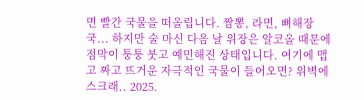면 빨간 국물을 떠올립니다. 짬뽕, 라면, 뼈해장국... 하지만 술 마신 다음 날 위장은 알코올 때문에 점막이 퉁퉁 붓고 예민해진 상태입니다. 여기에 맵고 짜고 뜨거운 자극적인 국물이 들어오면? 위벽에 스크래.. 2025.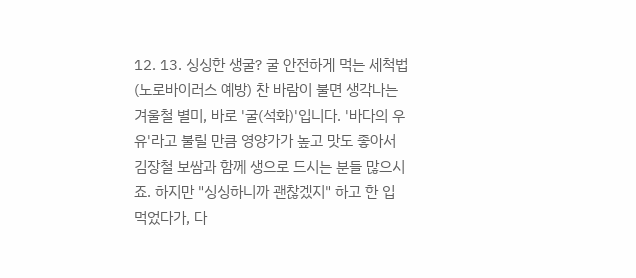12. 13. 싱싱한 생굴? 굴 안전하게 먹는 세척법 (노로바이러스 예방) 찬 바람이 불면 생각나는 겨울철 별미, 바로 '굴(석화)'입니다. '바다의 우유'라고 불릴 만큼 영양가가 높고 맛도 좋아서 김장철 보쌈과 함께 생으로 드시는 분들 많으시죠. 하지만 "싱싱하니까 괜찮겠지" 하고 한 입 먹었다가, 다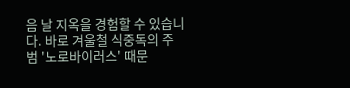음 날 지옥을 경험할 수 있습니다. 바로 겨울철 식중독의 주범 '노로바이러스' 때문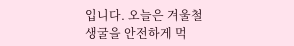입니다. 오늘은 겨울철 생굴을 안전하게 먹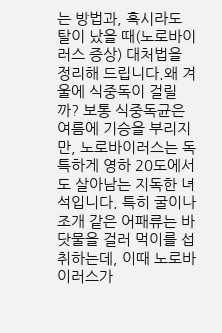는 방법과, 혹시라도 탈이 났을 때(노로바이러스 증상) 대처법을 정리해 드립니다.왜 겨울에 식중독이 걸릴까? 보통 식중독균은 여름에 기승을 부리지만, 노로바이러스는 독특하게 영하 20도에서도 살아남는 지독한 녀석입니다. 특히 굴이나 조개 같은 어패류는 바닷물을 걸러 먹이를 섭취하는데, 이때 노로바이러스가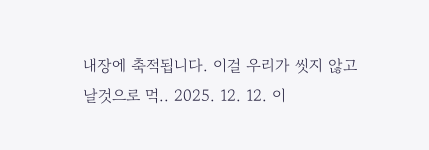내장에 축적됩니다. 이걸 우리가 씻지 않고 날것으로 먹.. 2025. 12. 12. 이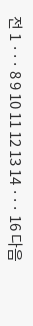전 1 ··· 8 9 10 11 12 13 14 ··· 16 다음